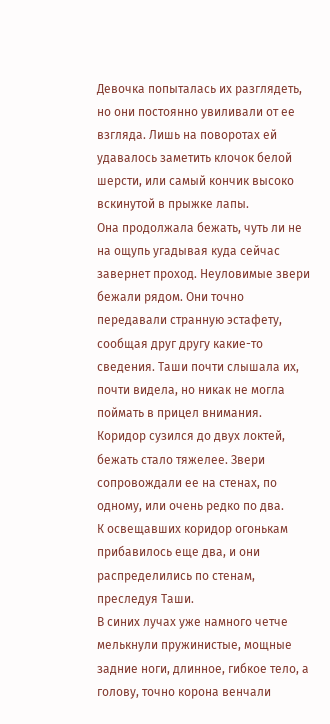Девочка попыталась их разглядеть, но они постоянно увиливали от ее взгляда. Лишь на поворотах ей удавалось заметить клочок белой шерсти, или самый кончик высоко вскинутой в прыжке лапы.
Она продолжала бежать, чуть ли не на ощупь угадывая куда сейчас завернет проход. Неуловимые звери бежали рядом. Они точно передавали странную эстафету, сообщая друг другу какие-то сведения. Таши почти слышала их, почти видела, но никак не могла поймать в прицел внимания.
Коридор сузился до двух локтей, бежать стало тяжелее. Звери сопровождали ее на стенах, по одному, или очень редко по два.
К освещавших коридор огонькам прибавилось еще два, и они распределились по стенам, преследуя Таши.
В синих лучах уже намного четче мелькнули пружинистые, мощные задние ноги, длинное, гибкое тело, а голову, точно корона венчали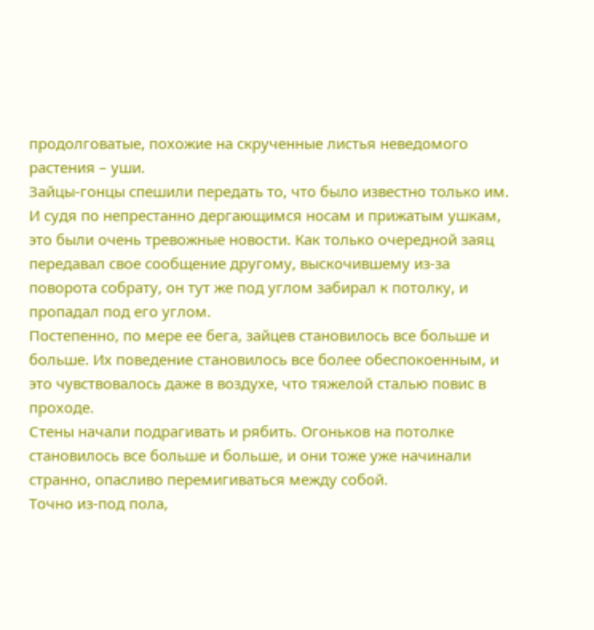продолговатые, похожие на скрученные листья неведомого растения – уши.
Зайцы-гонцы спешили передать то, что было известно только им. И судя по непрестанно дергающимся носам и прижатым ушкам, это были очень тревожные новости. Как только очередной заяц передавал свое сообщение другому, выскочившему из-за поворота собрату, он тут же под углом забирал к потолку, и пропадал под его углом.
Постепенно, по мере ее бега, зайцев становилось все больше и больше. Их поведение становилось все более обеспокоенным, и это чувствовалось даже в воздухе, что тяжелой сталью повис в проходе.
Стены начали подрагивать и рябить. Огоньков на потолке становилось все больше и больше, и они тоже уже начинали странно, опасливо перемигиваться между собой.
Точно из-под пола,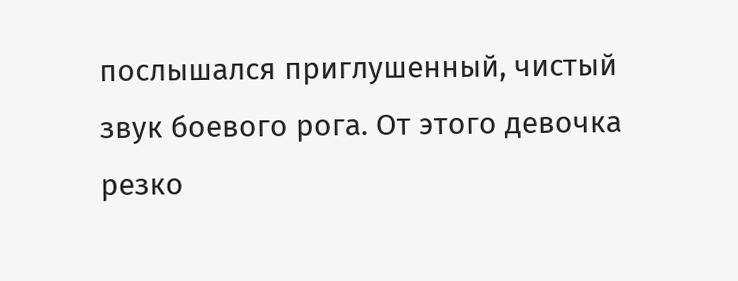послышался приглушенный, чистый звук боевого рога. От этого девочка резко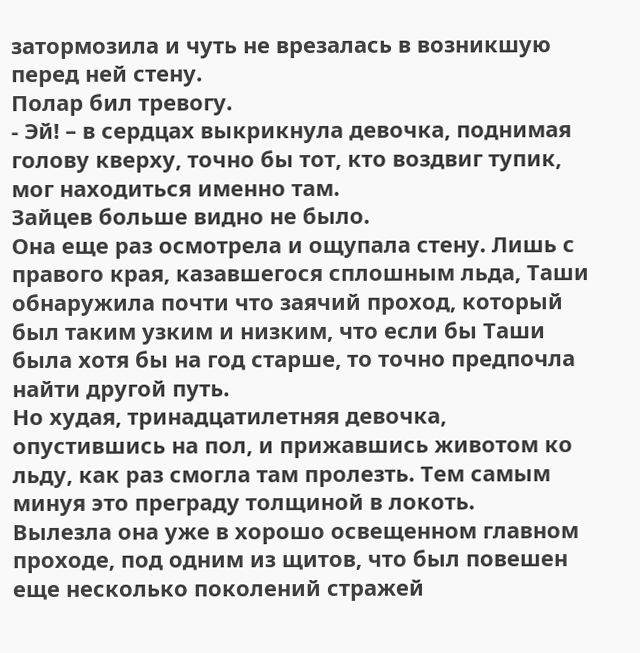затормозила и чуть не врезалась в возникшую перед ней стену.
Полар бил тревогу.
- Эй! – в сердцах выкрикнула девочка, поднимая голову кверху, точно бы тот, кто воздвиг тупик, мог находиться именно там.
Зайцев больше видно не было.
Она еще раз осмотрела и ощупала стену. Лишь с правого края, казавшегося сплошным льда, Таши обнаружила почти что заячий проход, который был таким узким и низким, что если бы Таши была хотя бы на год старше, то точно предпочла найти другой путь.
Но худая, тринадцатилетняя девочка, опустившись на пол, и прижавшись животом ко льду, как раз смогла там пролезть. Тем самым минуя это преграду толщиной в локоть.
Вылезла она уже в хорошо освещенном главном проходе, под одним из щитов, что был повешен еще несколько поколений стражей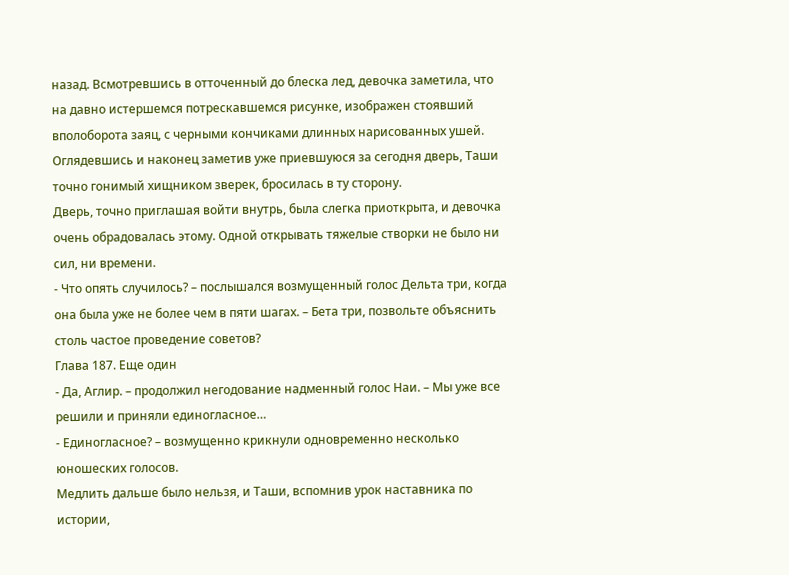назад. Всмотревшись в отточенный до блеска лед, девочка заметила, что на давно истершемся потрескавшемся рисунке, изображен стоявший вполоборота заяц, с черными кончиками длинных нарисованных ушей.
Оглядевшись и наконец заметив уже приевшуюся за сегодня дверь, Таши точно гонимый хищником зверек, бросилась в ту сторону.
Дверь, точно приглашая войти внутрь, была слегка приоткрыта, и девочка очень обрадовалась этому. Одной открывать тяжелые створки не было ни сил, ни времени.
- Что опять случилось? – послышался возмущенный голос Дельта три, когда она была уже не более чем в пяти шагах. – Бета три, позвольте объяснить столь частое проведение советов?
Глава 187. Еще один
- Да, Аглир. – продолжил негодование надменный голос Наи. – Мы уже все решили и приняли единогласное…
- Единогласное? – возмущенно крикнули одновременно несколько юношеских голосов.
Медлить дальше было нельзя, и Таши, вспомнив урок наставника по истории,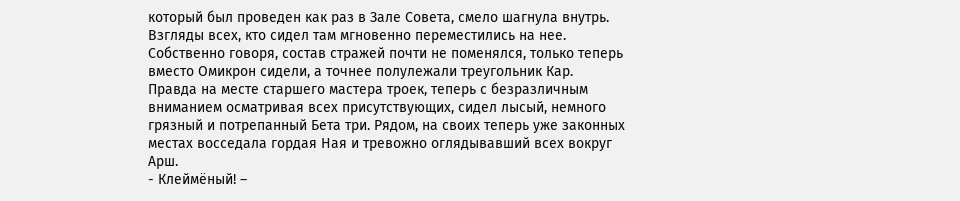который был проведен как раз в Зале Совета, смело шагнула внутрь.
Взгляды всех, кто сидел там мгновенно переместились на нее. Собственно говоря, состав стражей почти не поменялся, только теперь вместо Омикрон сидели, а точнее полулежали треугольник Кар.
Правда на месте старшего мастера троек, теперь с безразличным вниманием осматривая всех присутствующих, сидел лысый, немного грязный и потрепанный Бета три. Рядом, на своих теперь уже законных местах восседала гордая Ная и тревожно оглядывавший всех вокруг Арш.
- Клеймёный! –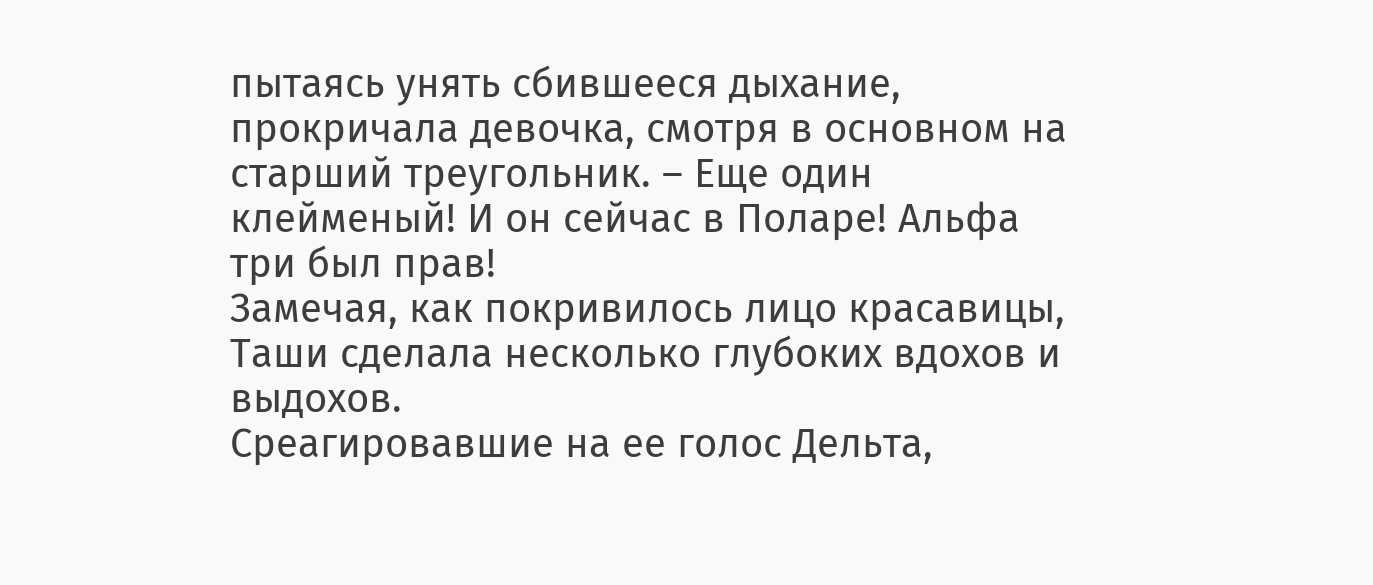пытаясь унять сбившееся дыхание, прокричала девочка, смотря в основном на старший треугольник. – Еще один клейменый! И он сейчас в Поларе! Альфа три был прав!
Замечая, как покривилось лицо красавицы, Таши сделала несколько глубоких вдохов и выдохов.
Среагировавшие на ее голос Дельта,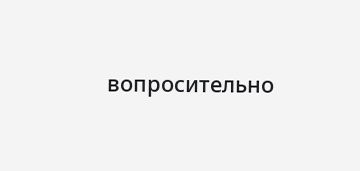вопросительно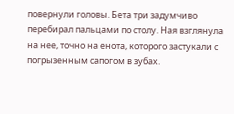повернули головы. Бета три задумчиво перебирал пальцами по столу. Ная взглянула на нее, точно на енота, которого застукали с погрызенным сапогом в зубах.